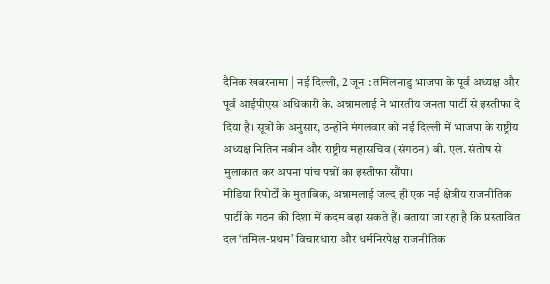दैनिक खबरनामा | नई दिल्ली, 2 जून : तमिलनाडु भाजपा के पूर्व अध्यक्ष और पूर्व आईपीएस अधिकारी के. अन्नामलाई ने भारतीय जनता पार्टी से इस्तीफा दे दिया है। सूत्रों के अनुसार, उन्होंने मंगलवार को नई दिल्ली में भाजपा के राष्ट्रीय अध्यक्ष नितिन नबीन और राष्ट्रीय महासचिव (संगठन) बी. एल. संतोष से मुलाकात कर अपना पांच पन्नों का इस्तीफा सौंपा।
मीडिया रिपोर्टों के मुताबिक, अन्नामलाई जल्द ही एक नई क्षेत्रीय राजनीतिक पार्टी के गठन की दिशा में कदम बढ़ा सकते हैं। बताया जा रहा है कि प्रस्तावित दल ‘तमिल-प्रथम’ विचारधारा और धर्मनिरपेक्ष राजनीतिक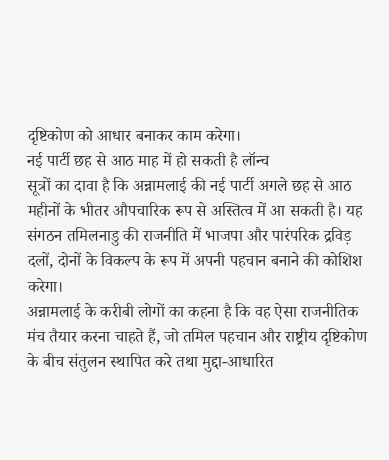दृष्टिकोण को आधार बनाकर काम करेगा।
नई पार्टी छह से आठ माह में हो सकती है लॉन्च
सूत्रों का दावा है कि अन्नामलाई की नई पार्टी अगले छह से आठ महीनों के भीतर औपचारिक रूप से अस्तित्व में आ सकती है। यह संगठन तमिलनाडु की राजनीति में भाजपा और पारंपरिक द्रविड़ दलों, दोनों के विकल्प के रूप में अपनी पहचान बनाने की कोशिश करेगा।
अन्नामलाई के करीबी लोगों का कहना है कि वह ऐसा राजनीतिक मंच तैयार करना चाहते हैं, जो तमिल पहचान और राष्ट्रीय दृष्टिकोण के बीच संतुलन स्थापित करे तथा मुद्दा-आधारित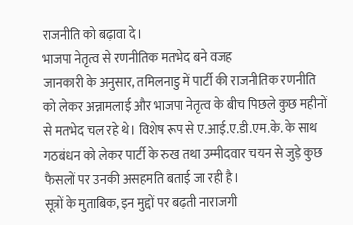राजनीति को बढ़ावा दे।
भाजपा नेतृत्व से रणनीतिक मतभेद बने वजह
जानकारी के अनुसार, तमिलनाडु में पार्टी की राजनीतिक रणनीति को लेकर अन्नामलाई और भाजपा नेतृत्व के बीच पिछले कुछ महीनों से मतभेद चल रहे थे। विशेष रूप से ए.आई.ए.डी.एम.के. के साथ गठबंधन को लेकर पार्टी के रुख तथा उम्मीदवार चयन से जुड़े कुछ फैसलों पर उनकी असहमति बताई जा रही है।
सूत्रों के मुताबिक, इन मुद्दों पर बढ़ती नाराजगी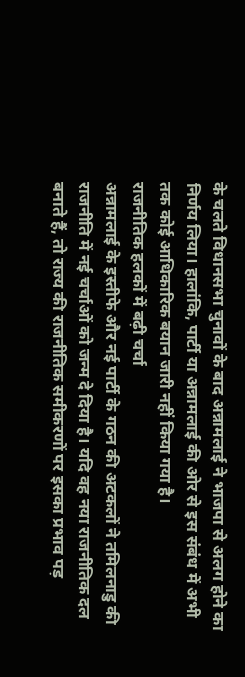के चलते विधानसभा चुनावों के बाद अन्नामलाई ने भाजपा से अलग होने का निर्णय लिया। हालांकि, पार्टी या अन्नामलाई की ओर से इस संबंध में अभी तक कोई आधिकारिक बयान जारी नहीं किया गया है।
राजनीतिक हलकों में बढ़ी चर्चा
अन्नामलाई के इस्तीफे और नई पार्टी के गठन की अटकलों ने तमिलनाडु की राजनीति में नई चर्चाओं को जन्म दे दिया है। यदि वह नया राजनीतिक दल बनाते हैं, तो राज्य की राजनीतिक समीकरणों पर इसका प्रभाव पड़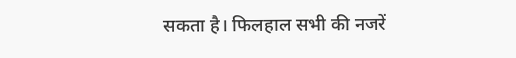सकता है। फिलहाल सभी की नजरें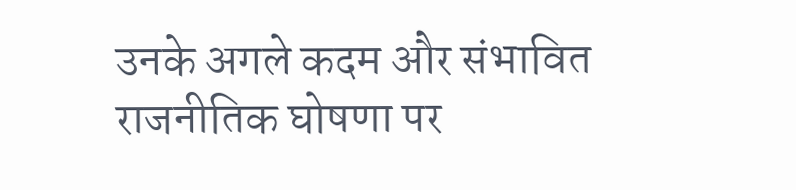उनके अगले कदम और संभावित राजनीतिक घोषणा पर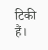टिकी हैं।